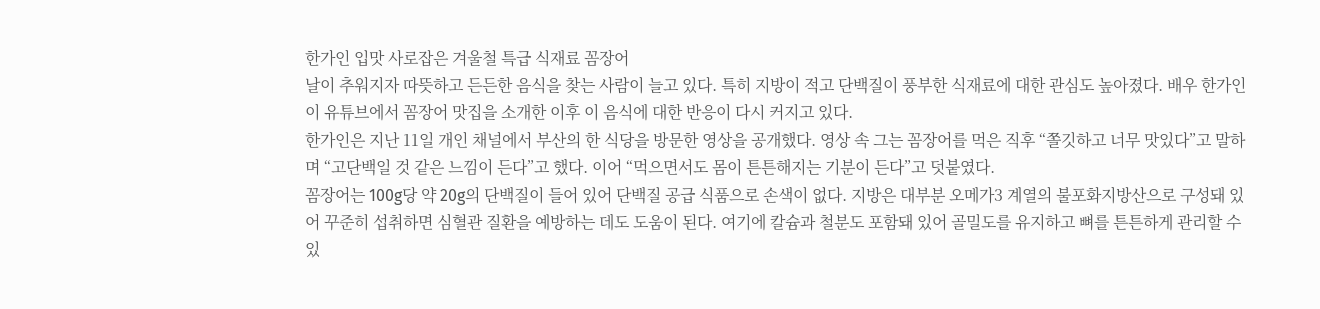한가인 입맛 사로잡은 겨울철 특급 식재료 꼼장어
날이 추워지자 따뜻하고 든든한 음식을 찾는 사람이 늘고 있다. 특히 지방이 적고 단백질이 풍부한 식재료에 대한 관심도 높아졌다. 배우 한가인이 유튜브에서 꼼장어 맛집을 소개한 이후 이 음식에 대한 반응이 다시 커지고 있다.
한가인은 지난 11일 개인 채널에서 부산의 한 식당을 방문한 영상을 공개했다. 영상 속 그는 꼼장어를 먹은 직후 “쫄깃하고 너무 맛있다”고 말하며 “고단백일 것 같은 느낌이 든다”고 했다. 이어 “먹으면서도 몸이 튼튼해지는 기분이 든다”고 덧붙였다.
꼼장어는 100g당 약 20g의 단백질이 들어 있어 단백질 공급 식품으로 손색이 없다. 지방은 대부분 오메가3 계열의 불포화지방산으로 구성돼 있어 꾸준히 섭취하면 심혈관 질환을 예방하는 데도 도움이 된다. 여기에 칼슘과 철분도 포함돼 있어 골밀도를 유지하고 뼈를 튼튼하게 관리할 수 있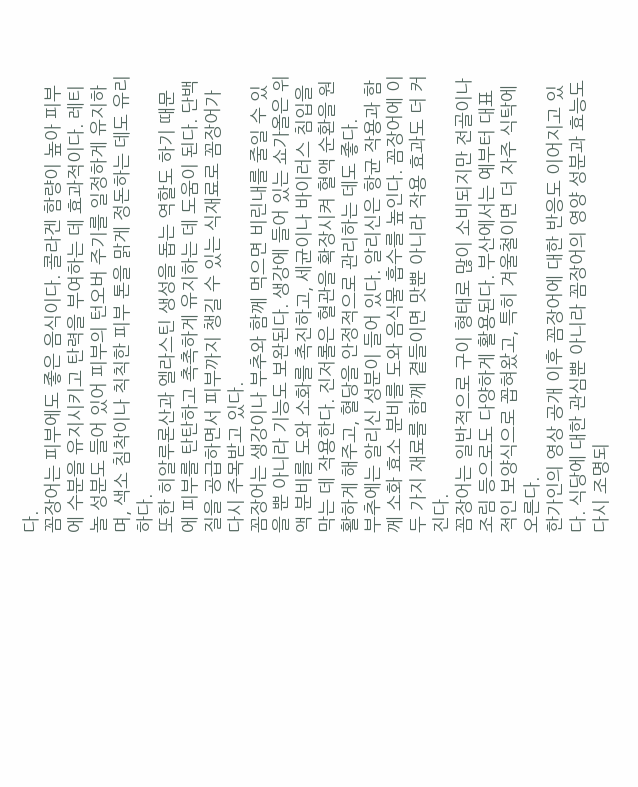다.
꼼장어는 피부에도 좋은 음식이다. 콜라겐 함량이 높아 피부에 수분을 유지시키고 탄력을 부여하는 데 효과적이다. 레티놀 성분도 들어 있어 피부의 턴오버 주기를 일정하게 유지하며, 색소 침착이나 칙칙한 피부 톤을 맑게 정돈하는 데도 유리하다.
또한 히알루론산과 엘라스틴 생성을 돕는 역할도 하기 때문에 피부를 탄탄하고 촉촉하게 유지하는 데 도움이 된다. 단백질을 공급하면서 피부까지 챙길 수 있는 식재료로 꼼장어가 다시 주목받고 있다.
꼼장어는 생강이나 부추와 함께 먹으면 비린내를 줄일 수 있을 뿐 아니라 기능도 보완된다. 생강에 들어 있는 쇼가올은 위액 분비를 도와 소화를 촉진하고, 세균이나 바이러스 침입을 막는 데 작용한다. 진저롤은 혈관을 확장시켜 혈액 순환을 원활하게 해주고, 혈당을 안정적으로 관리하는 데도 좋다.
부추에는 알리신 성분이 들어 있다. 알리신은 항균 작용과 함께 소화 효소 분비를 도와 음식물 흡수를 높인다. 꼼장어에 이 두 가지 재료를 함께 곁들이면 맛뿐 아니라 작용 효과도 더 커진다.
꼼장어는 일반적으로 구이 형태로 많이 소비되지만 전골이나 조림 등으로도 다양하게 활용된다. 부산에서는 예부터 대표적인 보양식으로 꼽혀왔고, 특히 겨울철이면 더 자주 식탁에 오른다.
한가인의 영상 공개 이후 꼼장어에 대한 반응도 이어지고 있다. 식당에 대한 관심뿐 아니라 꼼장어의 영양 성분과 효능도 다시 조명되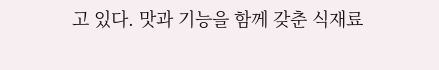고 있다. 맛과 기능을 함께 갖춘 식재료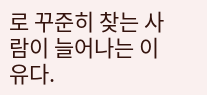로 꾸준히 찾는 사람이 늘어나는 이유다.